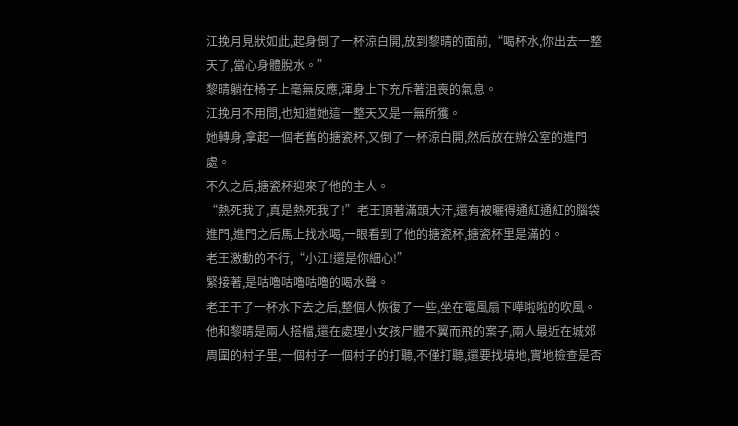江挽月見狀如此,起身倒了一杯涼白開,放到黎晴的面前,“喝杯水,你出去一整天了,當心身體脫水。”
黎晴躺在椅子上毫無反應,渾身上下充斥著沮喪的氣息。
江挽月不用問,也知道她這一整天又是一無所獲。
她轉身,拿起一個老舊的搪瓷杯,又倒了一杯涼白開,然后放在辦公室的進門處。
不久之后,搪瓷杯迎來了他的主人。
“熱死我了,真是熱死我了!”老王頂著滿頭大汗,還有被曬得通紅通紅的腦袋進門,進門之后馬上找水喝,一眼看到了他的搪瓷杯,搪瓷杯里是滿的。
老王激動的不行,“小江!還是你細心!”
緊接著,是咕嚕咕嚕咕嚕的喝水聲。
老王干了一杯水下去之后,整個人恢復了一些,坐在電風扇下嘩啦啦的吹風。
他和黎晴是兩人搭檔,還在處理小女孩尸體不翼而飛的案子,兩人最近在城郊周圍的村子里,一個村子一個村子的打聽,不僅打聽,還要找墳地,實地檢查是否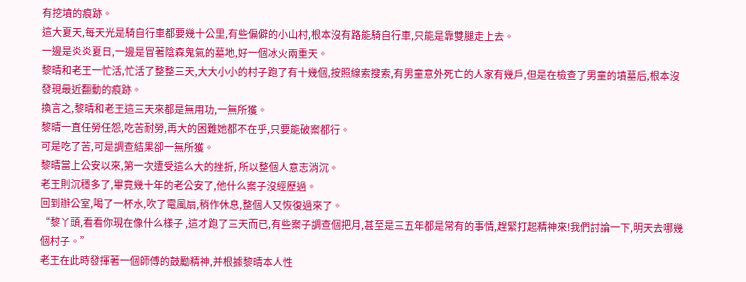有挖墳的痕跡。
這大夏天,每天光是騎自行車都要幾十公里,有些偏僻的小山村,根本沒有路能騎自行車,只能是靠雙腿走上去。
一邊是炎炎夏日,一邊是冒著陰森鬼氣的墓地,好一個冰火兩重天。
黎晴和老王一忙活,忙活了整整三天,大大小小的村子跑了有十幾個,按照線索搜索,有男童意外死亡的人家有幾戶,但是在檢查了男童的墳墓后,根本沒發現最近翻動的痕跡。
換言之,黎晴和老王這三天來都是無用功,一無所獲。
黎晴一直任勞任怨,吃苦耐勞,再大的困難她都不在乎,只要能破案都行。
可是吃了苦,可是調查結果卻一無所獲。
黎晴當上公安以來,第一次遭受這么大的挫折, 所以整個人意志消沉。
老王則沉穩多了,畢竟幾十年的老公安了,他什么案子沒經歷過。
回到辦公室,喝了一杯水,吹了電風扇,稍作休息,整個人又恢復過來了。
“黎丫頭,看看你現在像什么樣子 ,這才跑了三天而已,有些案子調查個把月,甚至是三五年都是常有的事情,趕緊打起精神來!我們討論一下,明天去哪幾個村子。”
老王在此時發揮著一個師傅的鼓勵精神,并根據黎晴本人性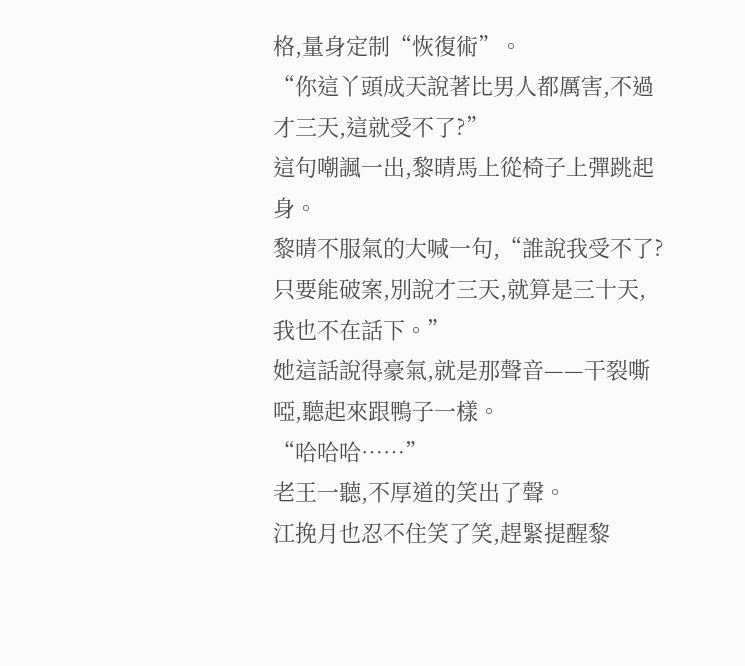格,量身定制“恢復術”。
“你這丫頭成天說著比男人都厲害,不過才三天,這就受不了?”
這句嘲諷一出,黎晴馬上從椅子上彈跳起身。
黎晴不服氣的大喊一句,“誰說我受不了?只要能破案,別說才三天,就算是三十天,我也不在話下。”
她這話說得豪氣,就是那聲音——干裂嘶啞,聽起來跟鴨子一樣。
“哈哈哈……”
老王一聽,不厚道的笑出了聲。
江挽月也忍不住笑了笑,趕緊提醒黎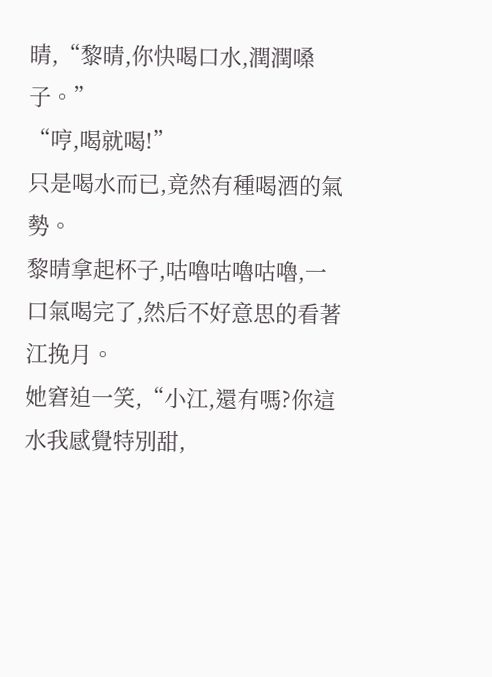晴,“黎晴,你快喝口水,潤潤嗓子。”
“哼,喝就喝!”
只是喝水而已,竟然有種喝酒的氣勢。
黎晴拿起杯子,咕嚕咕嚕咕嚕,一口氣喝完了,然后不好意思的看著江挽月。
她窘迫一笑,“小江,還有嗎?你這水我感覺特別甜,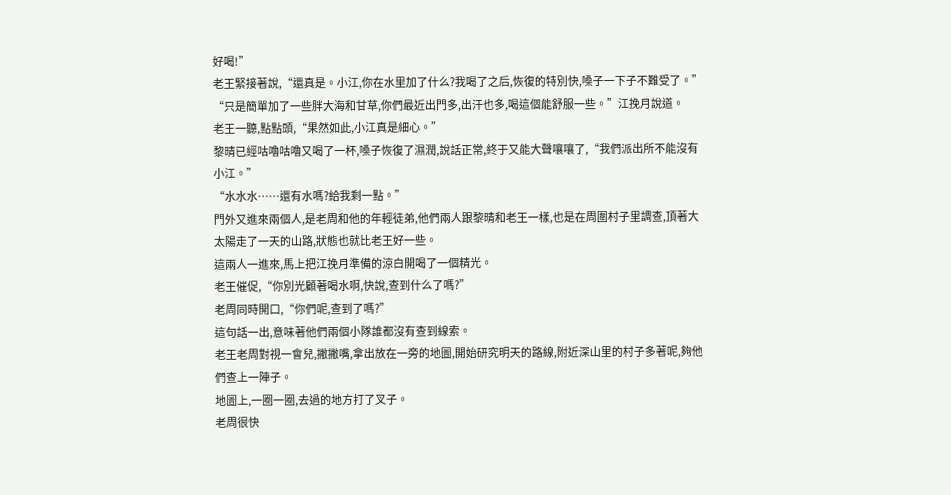好喝!”
老王緊接著說,“還真是。小江,你在水里加了什么?我喝了之后,恢復的特別快,嗓子一下子不難受了。”
“只是簡單加了一些胖大海和甘草,你們最近出門多,出汗也多,喝這個能舒服一些。”江挽月說道。
老王一聽,點點頭,“果然如此,小江真是細心。”
黎晴已經咕嚕咕嚕又喝了一杯,嗓子恢復了濕潤,說話正常,終于又能大聲嚷嚷了,“我們派出所不能沒有小江。”
“水水水……還有水嗎?給我剩一點。”
門外又進來兩個人,是老周和他的年輕徒弟,他們兩人跟黎晴和老王一樣,也是在周圍村子里調查,頂著大太陽走了一天的山路,狀態也就比老王好一些。
這兩人一進來,馬上把江挽月準備的涼白開喝了一個精光。
老王催促,“你別光顧著喝水啊,快說,查到什么了嗎?”
老周同時開口,“你們呢,查到了嗎?”
這句話一出,意味著他們兩個小隊誰都沒有查到線索。
老王老周對視一會兒,撇撇嘴,拿出放在一旁的地圖,開始研究明天的路線,附近深山里的村子多著呢,夠他們查上一陣子。
地圖上,一圈一圈,去過的地方打了叉子。
老周很快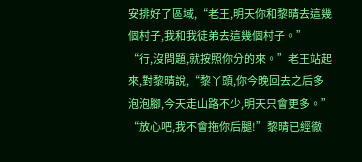安排好了區域,“老王,明天你和黎晴去這幾個村子,我和我徒弟去這幾個村子。”
“行,沒問題,就按照你分的來。”老王站起來,對黎晴說,“黎丫頭,你今晚回去之后多泡泡腳,今天走山路不少,明天只會更多。”
“放心吧,我不會拖你后腿!”黎晴已經徹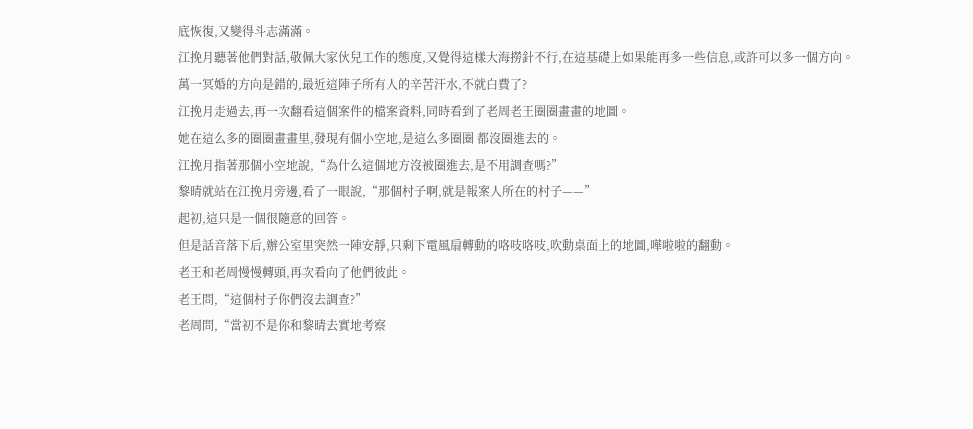底恢復,又變得斗志滿滿。
江挽月聽著他們對話,敬佩大家伙兒工作的態度,又覺得這樣大海撈針不行,在這基礎上如果能再多一些信息,或許可以多一個方向。
萬一冥婚的方向是錯的,最近這陣子所有人的辛苦汗水,不就白費了?
江挽月走過去,再一次翻看這個案件的檔案資料,同時看到了老周老王圈圈畫畫的地圖。
她在這么多的圈圈畫畫里,發現有個小空地,是這么多圈圈 都沒圈進去的。
江挽月指著那個小空地說,“為什么這個地方沒被圈進去,是不用調查嗎?”
黎晴就站在江挽月旁邊,看了一眼說,“那個村子啊,就是報案人所在的村子——”
起初,這只是一個很隨意的回答。
但是話音落下后,辦公室里突然一陣安靜,只剩下電風扇轉動的咯吱咯吱,吹動桌面上的地圖,嘩啦啦的翻動。
老王和老周慢慢轉頭,再次看向了他們彼此。
老王問,“這個村子你們沒去調查?”
老周問,“當初不是你和黎晴去實地考察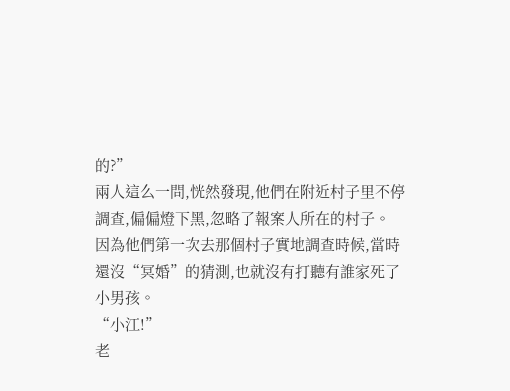的?”
兩人這么一問,恍然發現,他們在附近村子里不停調查,偏偏燈下黑,忽略了報案人所在的村子。
因為他們第一次去那個村子實地調查時候,當時還沒“冥婚”的猜測,也就沒有打聽有誰家死了小男孩。
“小江!”
老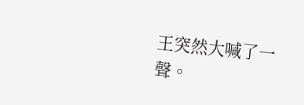王突然大喊了一聲。